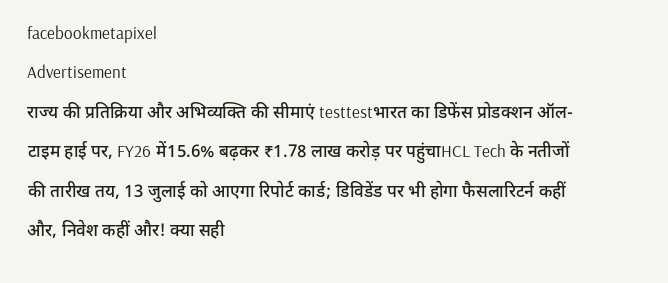facebookmetapixel
Advertisement
राज्य की प्रतिक्रिया और अभिव्यक्ति की सीमाएं testtestभारत का डिफेंस प्रोडक्शन ऑल-टाइम हाई पर, FY26 में15.6% बढ़कर ₹1.78 लाख करोड़ पर पहुंचाHCL Tech के नतीजों की तारीख तय, 13 जुलाई को आएगा रिपोर्ट कार्ड; डिविडेंड पर भी होगा फैसलारिटर्न कहीं और, निवेश कहीं और! क्या सही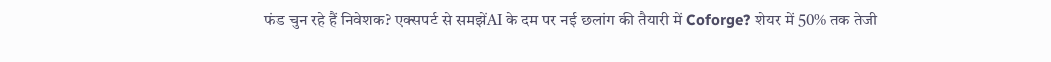फंड चुन रहे हैं निवेशक? एक्सपर्ट से समझेंAI के दम पर नई छलांग की तैयारी में Coforge? शेयर में 50% तक तेजी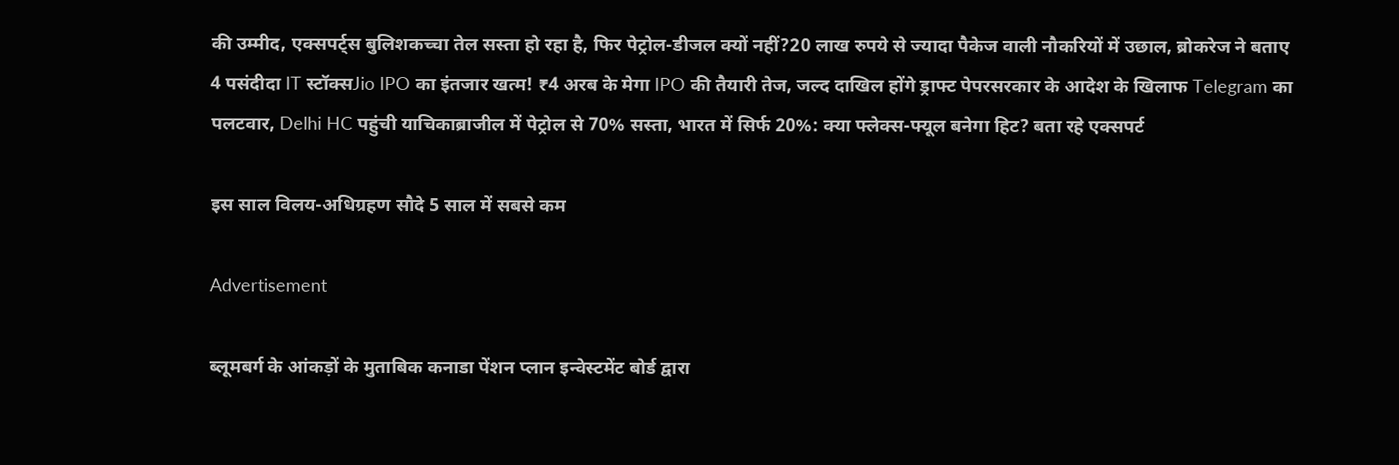की उम्मीद, एक्सपर्ट्स बुलिशकच्चा तेल सस्ता हो रहा है, फिर पेट्रोल-डीजल क्यों नहीं?20 लाख रुपये से ज्यादा पैकेज वाली नौकरियों में उछाल, ब्रोकरेज ने बताए 4 पसंदीदा IT स्टॉक्सJio IPO का इंतजार खत्म! ₹4 अरब के मेगा IPO की तैयारी तेज, जल्द दाखिल होंगे ड्राफ्ट पेपरसरकार के आदेश के खिलाफ Telegram का पलटवार, Delhi HC पहुंची याचिकाब्राजील में पेट्रोल से 70% सस्ता, भारत में सिर्फ 20%: क्या फ्लेक्स-फ्यूल बनेगा हिट? बता रहे एक्सपर्ट

इस साल विलय-अधिग्रहण सौदे 5 साल में सबसे कम

Advertisement

ब्लूमबर्ग के आंकड़ों के मुताबिक कनाडा पेंशन प्लान इन्वेस्टमेंट बोर्ड द्वारा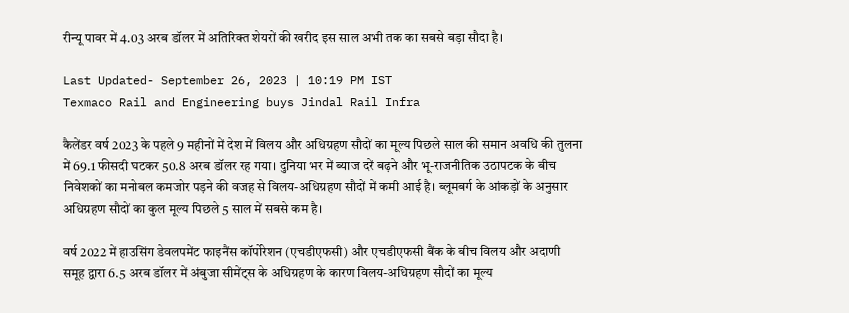रीन्यू पावर में 4.03 अरब डॉलर में अतिरिक्त शेयरों की खरीद इस साल अभी तक का सबसे बड़ा सौदा है।

Last Updated- September 26, 2023 | 10:19 PM IST
Texmaco Rail and Engineering buys Jindal Rail Infra

कैलेंडर वर्ष 2023 के पहले 9 महीनों में देश में विलय और अधिग्रहण सौदों का मूल्य पिछले साल की समान अवधि की तुलना में 69.1 फीसदी घटकर 50.8 अरब डॉलर रह गया। दुनिया भर में ब्याज दरें बढ़ने और भू-राजनीतिक उठापटक के बीच निवेशकों का मनोबल कमजोर पड़ने की वजह से विलय-अधिग्रहण सौदों में कमी आई है। ब्लूमबर्ग के आंकड़ों के अनुसार अधिग्रहण सौदों का कुल मूल्य पिछले 5 साल में सबसे कम है।

वर्ष 2022 में हाउसिंग डेवलपमेंट फाइनैंस कॉर्पोरेशन (एचडीएफसी) और एचडीएफसी बैंक के बीच विलय और अदाणी समूह द्वारा 6.5 अरब डॉलर में अंबुजा सीमेंट्स के अधिग्रहण के कारण विलय-अधिग्रहण सौदों का मूल्य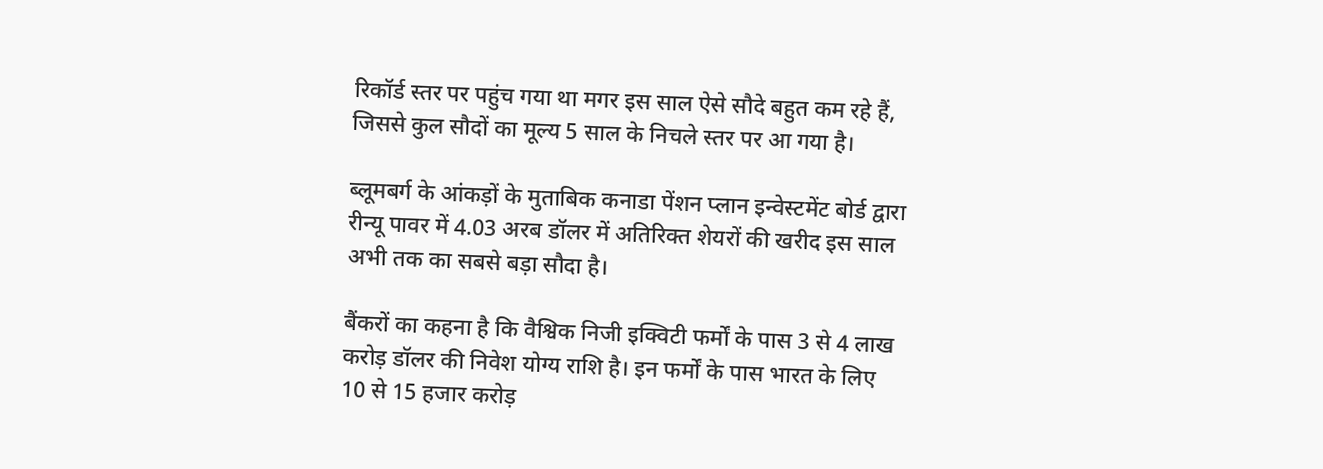रिकॉर्ड स्तर पर पहुंच गया था मगर इस साल ऐसे सौदे बहुत कम रहे हैं, जिससे कुल सौदों का मूल्य 5 साल के निचले स्तर पर आ गया है।

ब्लूमबर्ग के आंकड़ों के मुताबिक कनाडा पेंशन प्लान इन्वेस्टमेंट बोर्ड द्वारा रीन्यू पावर में 4.03 अरब डॉलर में अतिरिक्त शेयरों की खरीद इस साल अभी तक का सबसे बड़ा सौदा है।

बैंकरों का कहना है कि वैश्विक निजी इक्विटी फर्मों के पास 3 से 4 लाख करोड़ डॉलर की निवेश योग्य राशि है। इन फर्मों के पास भारत के लिए 10 से 15 हजार करोड़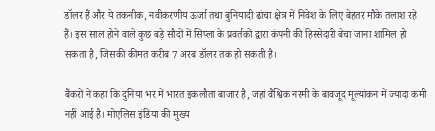डॉलर हैं और ये तकनीक, नवीकरणीय ऊर्जा तथा बुनियादी ढांचा क्षेत्र में निवेश के लिए बेहतर मौके तलाश रहे हैं। इस साल होने वाले कुछ बड़े सौदों में सिप्ला के प्रवर्तकों द्वारा कंपनी की हिस्सेदारी बेचा जाना शामिल हो सकता है, जिसकी कीमत करीब 7 अरब डॉलर तक हो सकती है।

बैंकरों ने कहा कि दुनिया भर में भारत इकलौता बाजार है, जहां वैश्विक नरमी के बावजूद मूल्यांकन में ज्यादा कमी नहीं आई है। मोएलिस इंडिया की मुख्य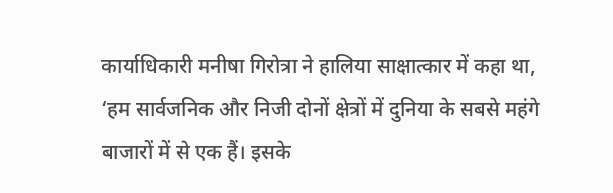कार्याधिकारी मनीषा गिरोत्रा ने हालिया साक्षात्कार में कहा था, ‘हम सार्वजनिक और निजी दोनों क्षेत्रों में दुनिया के सबसे महंगे बाजारों में से एक हैं। इसके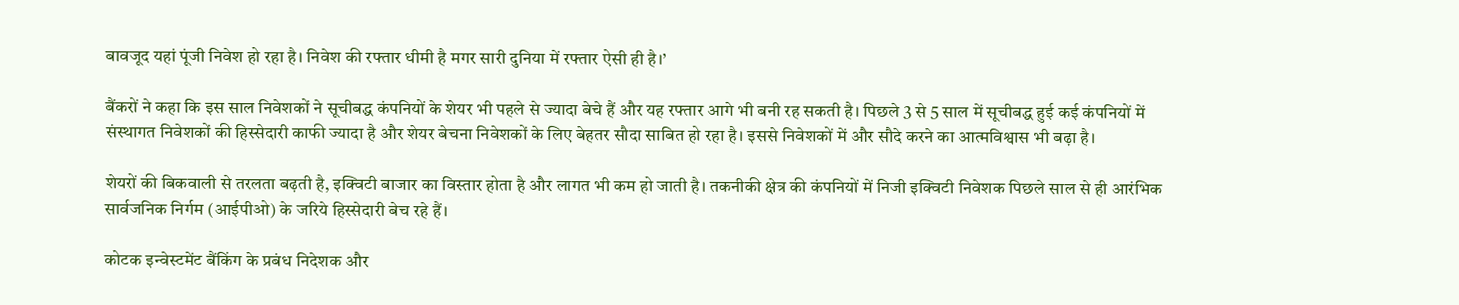बावजूद यहां पूंजी निवेश हो रहा है। निवेश की रफ्तार धीमी है मगर सारी दुनिया में रफ्तार ऐसी ही है।’

बैंकरों ने कहा कि इस साल निवेशकों ने सूचीबद्ध कंपनियों के शेयर भी पहले से ज्यादा बेचे हैं और यह रफ्तार आगे भी बनी रह सकती है। पिछले 3 से 5 साल में सूचीबद्ध हुई कई कंपनियों में संस्थागत निवेशकों की हिस्सेदारी काफी ज्यादा है और शेयर बेचना निवेशकों के लिए बेहतर सौदा साबित हो रहा है। इससे निवेशकों में और सौदे करने का आत्मविश्वास भी बढ़ा है।

शेयरों की बिकवाली से तरलता बढ़ती है, इक्विटी बाजार का विस्तार होता है और लागत भी कम हो जाती है। तकनीकी क्षेत्र की कंपनियों में निजी इक्विटी निवेशक पिछले साल से ही आरंभिक सार्वजनिक निर्गम (आईपीओ) के जरिये हिस्सेदारी बेच रहे हैं।

कोटक इन्वेस्टमेंट बैंकिंग के प्रबंध निदेशक और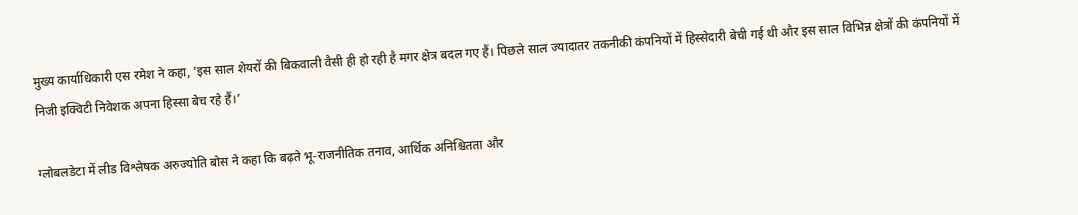मुख्य कार्याधिकारी एस रमेश ने कहा, ‘इस साल शेयरों की बिकवाली वैसी ही हो रही है मगर क्षेत्र बदल गए हैं। पिछले साल ज्यादातर तकनीकी कंपनियों में हिस्सेदारी बेची गई थी और इस साल विभिन्न क्षेत्रों की कंपनियों में निजी इक्विटी निवेशक अपना हिस्सा बेच रहे हैं।’

ग्लोबलडेटा में लीड विश्लेषक अरुज्योति बोस ने कहा कि बढ़ते भू-राजनीतिक तनाव, आर्थिक अनिश्चितता और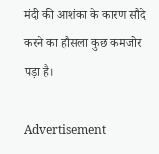मंदी की आशंका के कारण सौदे करने का हौसला कुछ कमजोर पड़ा है।

Advertisement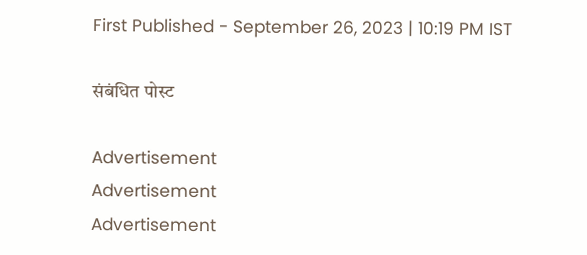First Published - September 26, 2023 | 10:19 PM IST

संबंधित पोस्ट

Advertisement
Advertisement
Advertisement